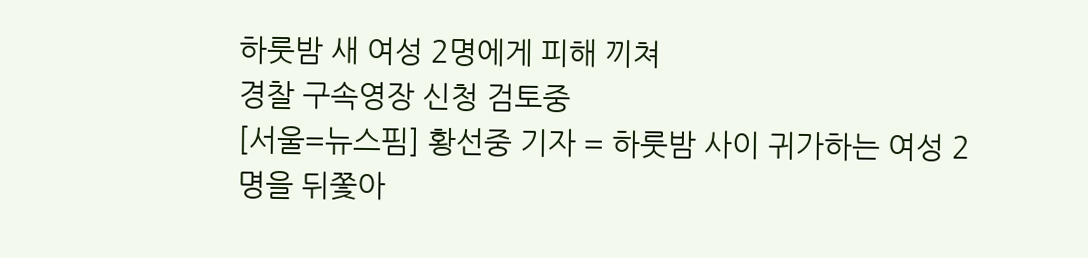하룻밤 새 여성 2명에게 피해 끼쳐
경찰 구속영장 신청 검토중
[서울=뉴스핌] 황선중 기자 = 하룻밤 사이 귀가하는 여성 2명을 뒤쫓아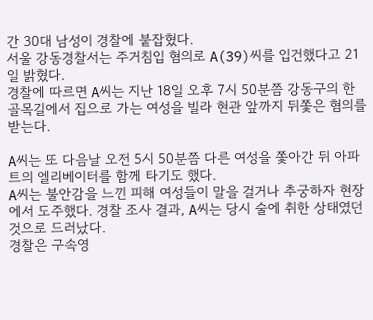간 30대 남성이 경찰에 붙잡혔다.
서울 강동경찰서는 주거침입 혐의로 A(39)씨를 입건했다고 21일 밝혔다.
경찰에 따르면 A씨는 지난 18일 오후 7시 50분쯤 강동구의 한 골목길에서 집으로 가는 여성을 빌라 현관 앞까지 뒤쫓은 혐의를 받는다.

A씨는 또 다음날 오전 5시 50분쯤 다른 여성을 쫓아간 뒤 아파트의 엘리베이터를 함께 타기도 했다.
A씨는 불안감을 느낀 피해 여성들이 말을 걸거나 추궁하자 현장에서 도주했다. 경찰 조사 결과, A씨는 당시 술에 취한 상태였던 것으로 드러났다.
경찰은 구속영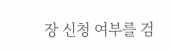장 신청 여부를 검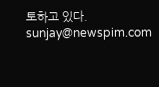토하고 있다.
sunjay@newspim.com